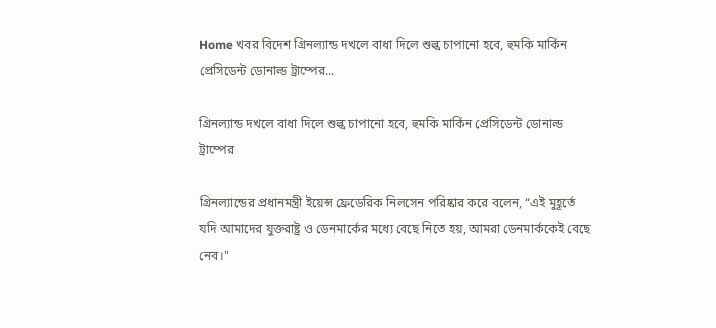Home খবর বিদেশ গ্রিনল্যান্ড দখলে বাধা দিলে শুল্ক চাপানো হবে, হুমকি মার্কিন প্রেসিডেন্ট ডোনাল্ড ট্রাম্পের...

গ্রিনল্যান্ড দখলে বাধা দিলে শুল্ক চাপানো হবে, হুমকি মার্কিন প্রেসিডেন্ট ডোনাল্ড ট্রাম্পের

গ্রিনল্যান্ডের প্রধানমন্ত্রী ইয়েন্স ফ্রেডেরিক নিলসেন পরিষ্কার করে বলেন, “এই মুহূর্তে যদি আমাদের যুক্তরাষ্ট্র ও ডেনমার্কের মধ্যে বেছে নিতে হয়, আমরা ডেনমার্ককেই বেছে নেব।"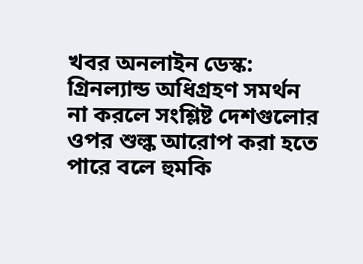খবর অনলাইন ডেস্ক: গ্রিনল্যান্ড অধিগ্রহণ সমর্থন না করলে সংশ্লিষ্ট দেশগুলোর ওপর শুল্ক আরোপ করা হতে পারে বলে হুমকি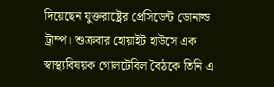দিয়েছেন যুক্তরাষ্ট্রের প্রেসিডেন্ট ডোনাল্ড ট্রাম্প। শুক্রবার হোয়াইট হাউসে এক স্বাস্থ্যবিষয়ক গোলটেবিল বৈঠকে তিনি এ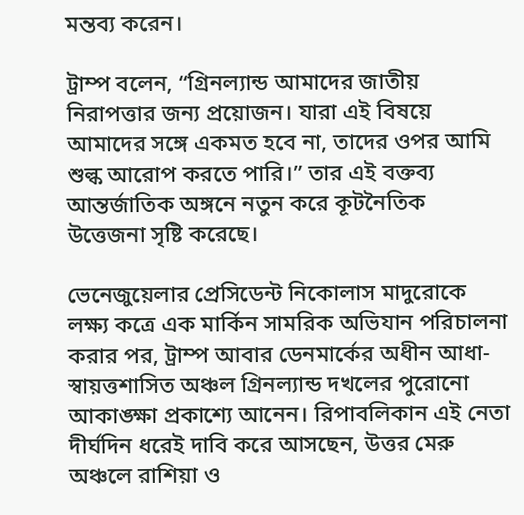মন্তব্য করেন।

ট্রাম্প বলেন, “গ্রিনল্যান্ড আমাদের জাতীয় নিরাপত্তার জন্য প্রয়োজন। যারা এই বিষয়ে আমাদের সঙ্গে একমত হবে না, তাদের ওপর আমি শুল্ক আরোপ করতে পারি।” তার এই বক্তব্য আন্তর্জাতিক অঙ্গনে নতুন করে কূটনৈতিক উত্তেজনা সৃষ্টি করেছে।

ভেনেজুয়েলার প্রেসিডেন্ট নিকোলাস মাদুরোকে লক্ষ্য কত্রে এক মার্কিন সামরিক অভিযান পরিচালনা করার পর, ট্রাম্প আবার ডেনমার্কের অধীন আধা-স্বায়ত্তশাসিত অঞ্চল গ্রিনল্যান্ড দখলের পুরোনো আকাঙ্ক্ষা প্রকাশ্যে আনেন। রিপাবলিকান এই নেতা দীর্ঘদিন ধরেই দাবি করে আসছেন, উত্তর মেরু অঞ্চলে রাশিয়া ও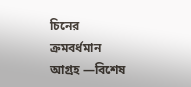চিনের ক্রমবর্ধমান আগ্রহ —বিশেষ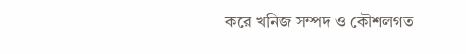করে খনিজ সম্পদ ও কৌশলগত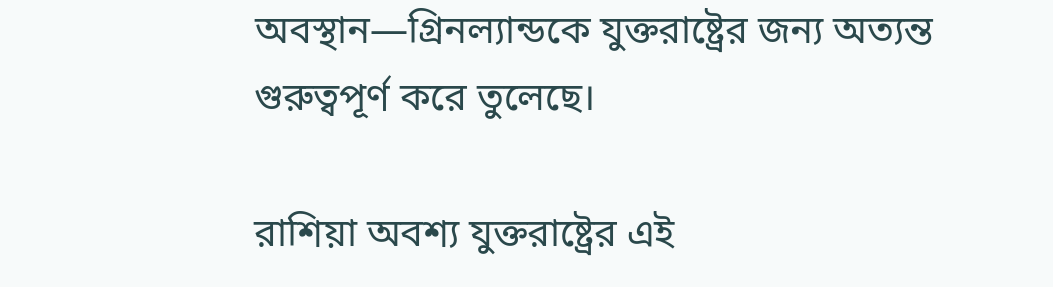অবস্থান—গ্রিনল্যান্ডকে যুক্তরাষ্ট্রের জন্য অত্যন্ত গুরুত্বপূর্ণ করে তুলেছে।

রাশিয়া অবশ্য যুক্তরাষ্ট্রের এই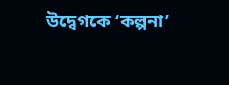উদ্বেগকে ‘কল্পনা’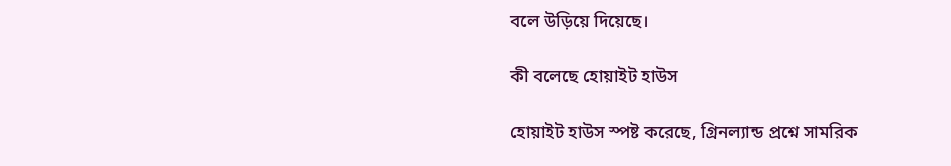বলে উড়িয়ে দিয়েছে।

কী বলেছে হোয়াইট হাউস

হোয়াইট হাউস স্পষ্ট করেছে, গ্রিনল্যান্ড প্রশ্নে সামরিক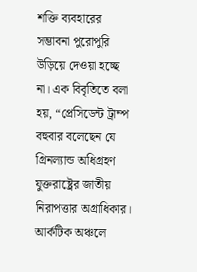শক্তি ব্যবহারের সম্ভাবনা পুরোপুরি উড়িয়ে দেওয়া হচ্ছে না। এক বিবৃতিতে বলা হয়, “প্রেসিডেন্ট ট্রাম্প বহুবার বলেছেন যে গ্রিনল্যান্ড অধিগ্রহণ যুক্তরাষ্ট্রের জাতীয় নিরাপত্তার অগ্রাধিকার। আর্কটিক অঞ্চলে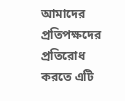আমাদের প্রতিপক্ষদের প্রতিরোধ করতে এটি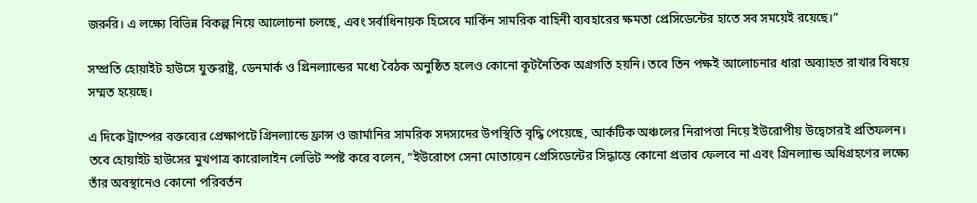জরুরি। এ লক্ষ্যে বিভিন্ন বিকল্প নিয়ে আলোচনা চলছে, এবং সর্বাধিনায়ক হিসেবে মার্কিন সামরিক বাহিনী ব্যবহারের ক্ষমতা প্রেসিডেন্টের হাতে সব সময়েই রয়েছে।”

সম্প্রতি হোয়াইট হাউসে যুক্তরাষ্ট্র, ডেনমার্ক ও গ্রিনল্যান্ডের মধ্যে বৈঠক অনুষ্ঠিত হলেও কোনো কূটনৈতিক অগ্রগতি হয়নি। তবে তিন পক্ষই আলোচনার ধারা অব্যাহত রাখার বিষয়ে সম্মত হয়েছে।

এ দিকে ট্রাম্পের বক্তব্যের প্রেক্ষাপটে গ্রিনল্যান্ডে ফ্রান্স ও জার্মানির সামরিক সদস্যদের উপস্থিতি বৃদ্ধি পেয়েছে, আর্কটিক অঞ্চলের নিরাপত্তা নিয়ে ইউরোপীয় উদ্বেগেরই প্রতিফলন। তবে হোয়াইট হাউসের মুখপাত্র কারোলাইন লেভিট স্পষ্ট করে বলেন, “ইউরোপে সেনা মোতায়েন প্রেসিডেন্টের সিদ্ধান্তে কোনো প্রভাব ফেলবে না এবং গ্রিনল্যান্ড অধিগ্রহণের লক্ষ্যে তাঁর অবস্থানেও কোনো পরিবর্তন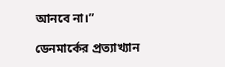আনবে না।”

ডেনমার্কের প্রত্যাখ্যান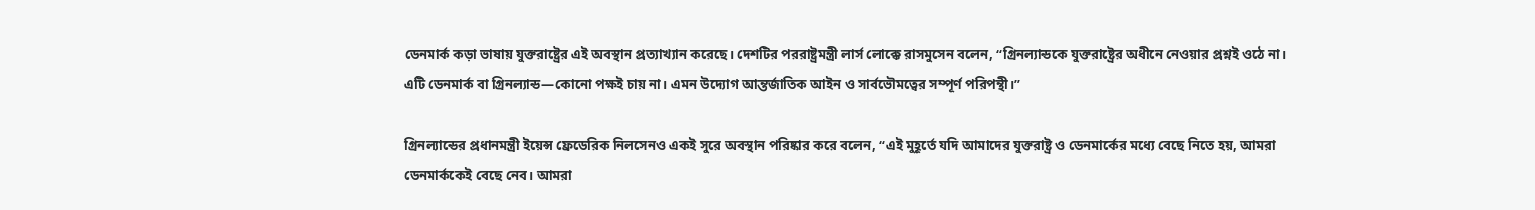ডেনমার্ক কড়া ভাষায় যুক্তরাষ্ট্রের এই অবস্থান প্রত্যাখ্যান করেছে। দেশটির পররাষ্ট্রমন্ত্রী লার্স লোক্কে রাসমুসেন বলেন, “গ্রিনল্যান্ডকে যুক্তরাষ্ট্রের অধীনে নেওয়ার প্রশ্নই ওঠে না। এটি ডেনমার্ক বা গ্রিনল্যান্ড—কোনো পক্ষই চায় না। এমন উদ্যোগ আন্তর্জাতিক আইন ও সার্বভৌমত্বের সম্পূর্ণ পরিপন্থী।”

গ্রিনল্যান্ডের প্রধানমন্ত্রী ইয়েন্স ফ্রেডেরিক নিলসেনও একই সুরে অবস্থান পরিষ্কার করে বলেন, “এই মুহূর্তে যদি আমাদের যুক্তরাষ্ট্র ও ডেনমার্কের মধ্যে বেছে নিতে হয়, আমরা ডেনমার্ককেই বেছে নেব। আমরা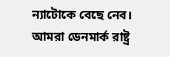ন্যাটোকে বেছে নেব। আমরা ডেনমার্ক রাষ্ট্র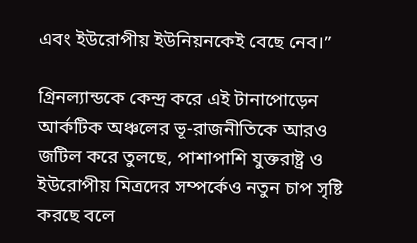এবং ইউরোপীয় ইউনিয়নকেই বেছে নেব।”

গ্রিনল্যান্ডকে কেন্দ্র করে এই টানাপোড়েন আর্কটিক অঞ্চলের ভূ-রাজনীতিকে আরও জটিল করে তুলছে, পাশাপাশি যুক্তরাষ্ট্র ও ইউরোপীয় মিত্রদের সম্পর্কেও নতুন চাপ সৃষ্টি করছে বলে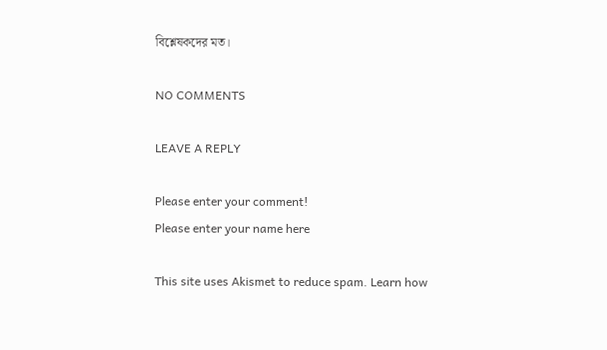বিশ্লেষকদের মত।

NO COMMENTS

LEAVE A REPLY

Please enter your comment!
Please enter your name here

This site uses Akismet to reduce spam. Learn how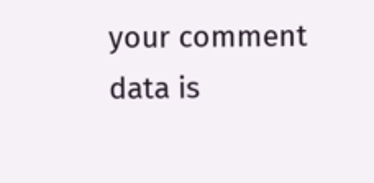your comment data is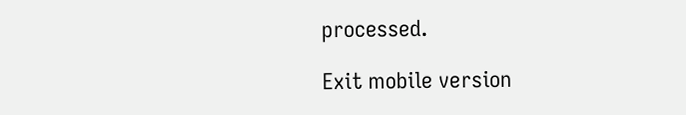processed.

Exit mobile version